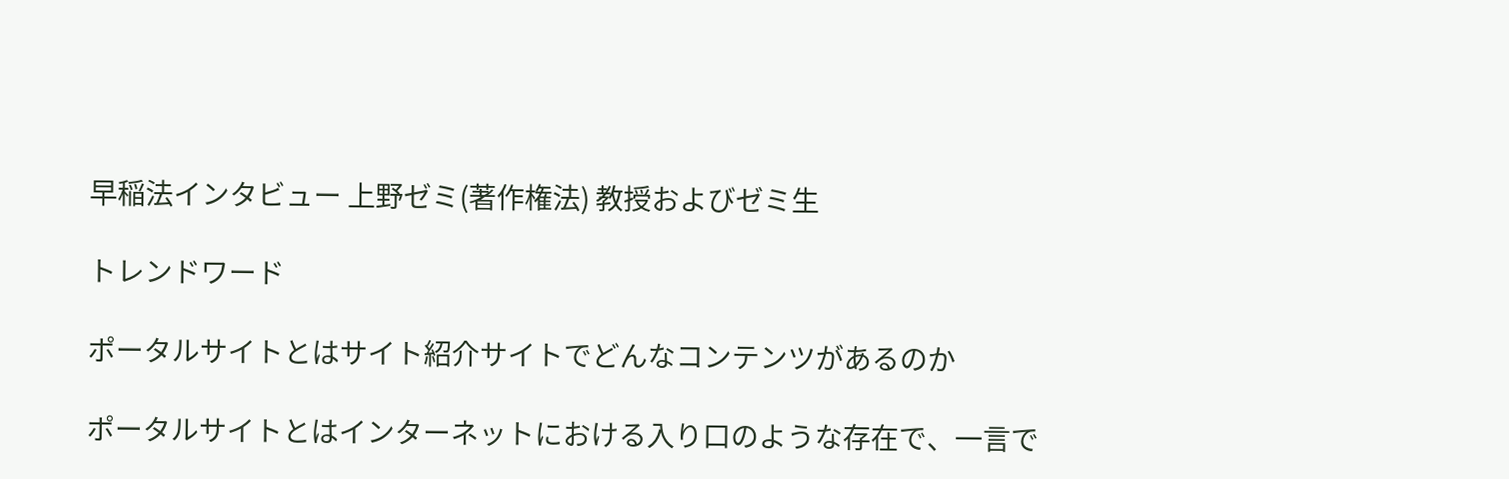早稲法インタビュー 上野ゼミ(著作権法) 教授およびゼミ生

トレンドワード

ポータルサイトとはサイト紹介サイトでどんなコンテンツがあるのか

ポータルサイトとはインターネットにおける入り口のような存在で、一言で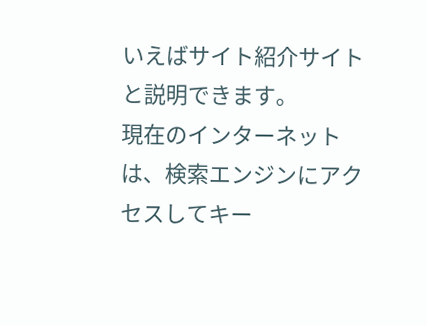いえばサイト紹介サイトと説明できます。
現在のインターネットは、検索エンジンにアクセスしてキー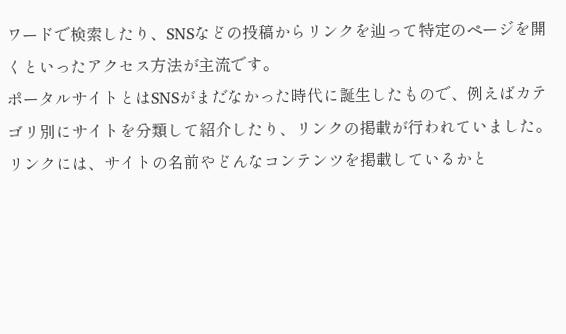ワードで検索したり、SNSなどの投稿からリンクを辿って特定のページを開くといったアクセス方法が主流です。
ポータルサイトとはSNSがまだなかった時代に誕生したもので、例えばカテゴリ別にサイトを分類して紹介したり、リンクの掲載が行われていました。
リンクには、サイトの名前やどんなコンテンツを掲載しているかと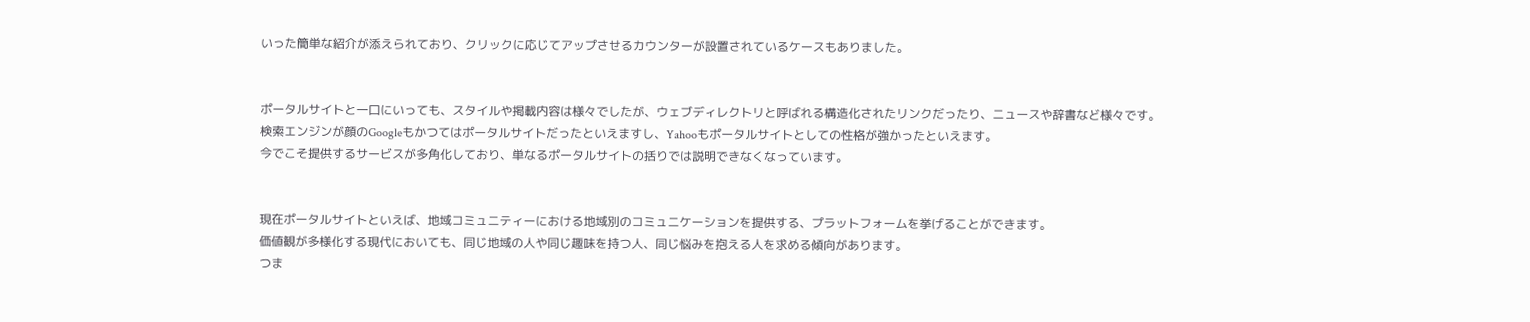いった簡単な紹介が添えられており、クリックに応じてアップさせるカウンターが設置されているケースもありました。


ポータルサイトと一口にいっても、スタイルや掲載内容は様々でしたが、ウェブディレクトリと呼ばれる構造化されたリンクだったり、ニュースや辞書など様々です。
検索エンジンが顔のGoogleもかつてはポータルサイトだったといえますし、Yahooもポータルサイトとしての性格が強かったといえます。
今でこそ提供するサービスが多角化しており、単なるポータルサイトの括りでは説明できなくなっています。


現在ポータルサイトといえば、地域コミュニティーにおける地域別のコミュニケーションを提供する、プラットフォームを挙げることができます。
価値観が多様化する現代においても、同じ地域の人や同じ趣味を持つ人、同じ悩みを抱える人を求める傾向があります。
つま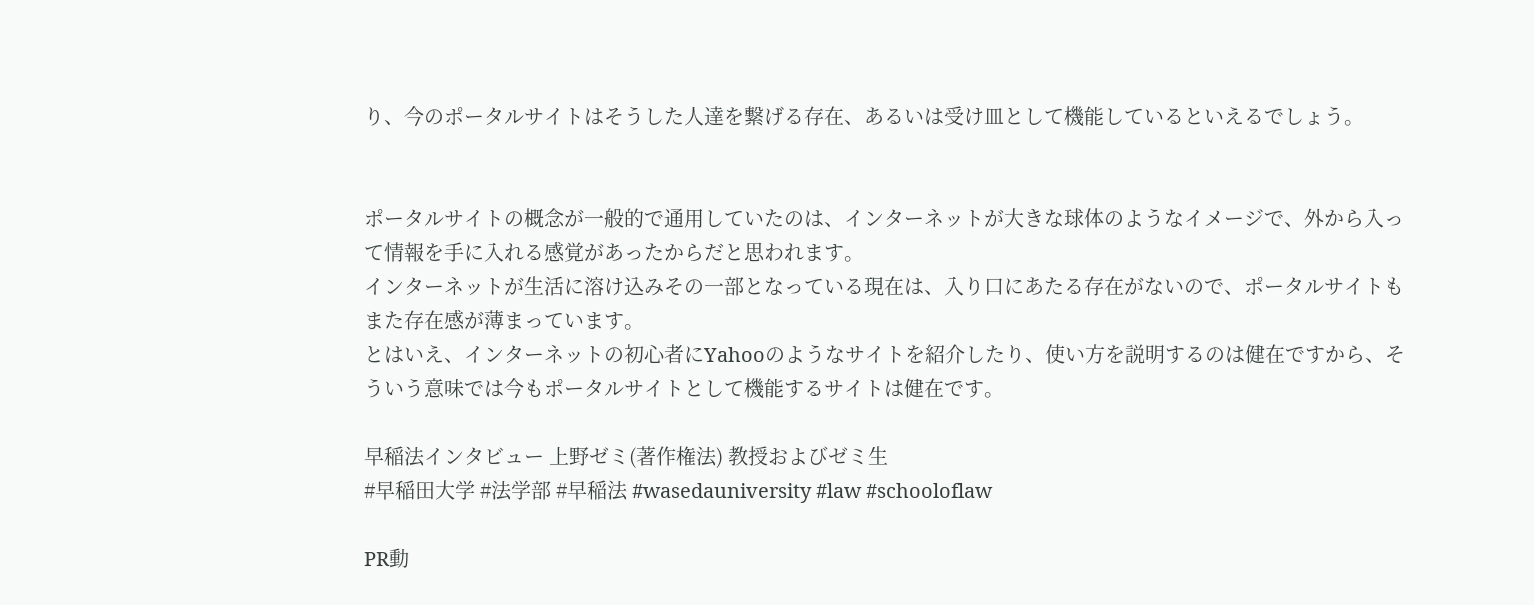り、今のポータルサイトはそうした人達を繋げる存在、あるいは受け皿として機能しているといえるでしょう。


ポータルサイトの概念が一般的で通用していたのは、インターネットが大きな球体のようなイメージで、外から入って情報を手に入れる感覚があったからだと思われます。
インターネットが生活に溶け込みその一部となっている現在は、入り口にあたる存在がないので、ポータルサイトもまた存在感が薄まっています。
とはいえ、インターネットの初心者にYahooのようなサイトを紹介したり、使い方を説明するのは健在ですから、そういう意味では今もポータルサイトとして機能するサイトは健在です。

早稲法インタビュー 上野ゼミ(著作権法) 教授およびゼミ生
#早稲田大学 #法学部 #早稲法 #wasedauniversity #law #schooloflaw

PR動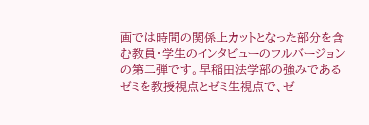画では時間の関係上カットとなった部分を含む教員・学生のインタビューのフルバージョンの第二弾です。早稲田法学部の強みであるゼミを教授視点とゼミ生視点で、ゼ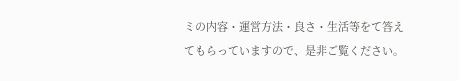ミの内容・運営方法・良さ・生活等をて答えてもらっていますので、是非ご覧ください。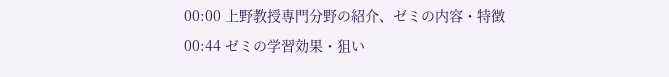00:00 上野教授専門分野の紹介、ゼミの内容・特徴
00:44 ゼミの学習効果・狙い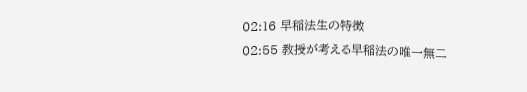02:16 早稲法生の特徴
02:55 教授が考える早稲法の唯一無二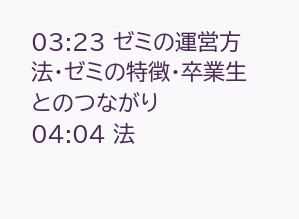03:23 ゼミの運営方法・ゼミの特徴・卒業生とのつながり
04:04 法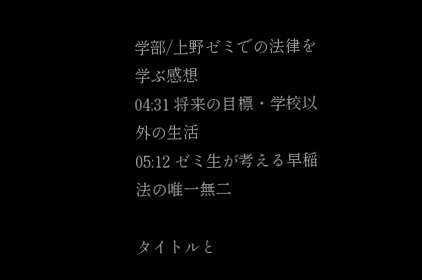学部/上野ゼミでの法律を学ぶ感想
04:31 将来の目標・学校以外の生活
05:12 ゼミ生が考える早稲法の唯一無二

タイトルと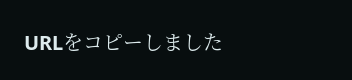URLをコピーしました